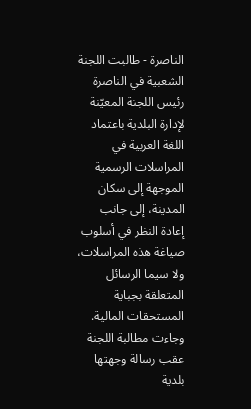الناصرة - طالبت اللجنة الشعبية في الناصرة رئيس اللجنة المعيّنة لإدارة البلدية باعتماد اللغة العربية في المراسلات الرسمية الموجهة إلى سكان المدينة، إلى جانب إعادة النظر في أسلوب صياغة هذه المراسلات، ولا سيما الرسائل المتعلقة بجباية المستحقات المالية.
وجاءت مطالبة اللجنة عقب رسالة وجهتها بلدية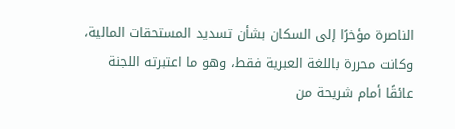الناصرة مؤخرًا إلى السكان بشأن تسديد المستحقات المالية، وكانت محررة باللغة العبرية فقط، وهو ما اعتبرته اللجنة عائقًا أمام شريحة من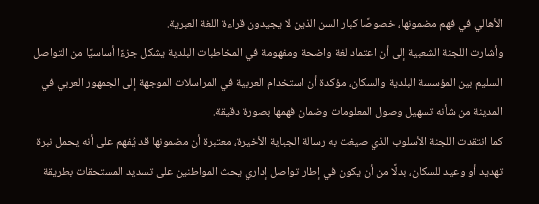الأهالي في فهم مضمونها، خصوصًا كبار السن الذين لا يجيدون قراءة اللغة العبرية.
وأشارت اللجنة الشعبية إلى أن اعتماد لغة واضحة ومفهومة في المخاطبات البلدية يشكل جزءًا أساسيًا من التواصل السليم بين المؤسسة البلدية والسكان، مؤكدة أن استخدام العربية في المراسلات الموجهة إلى الجمهور العربي في المدينة من شأنه تسهيل وصول المعلومات وضمان فهمها بصورة دقيقة.
كما انتقدت اللجنة الأسلوب الذي صيغت به رسالة الجباية الأخيرة، معتبرة أن مضمونها قد يُفهم على أنه يحمل نبرة تهديد أو وعيد للسكان، بدلًا من أن يكون في إطار تواصل إداري يحث المواطنين على تسديد المستحقات بطريقة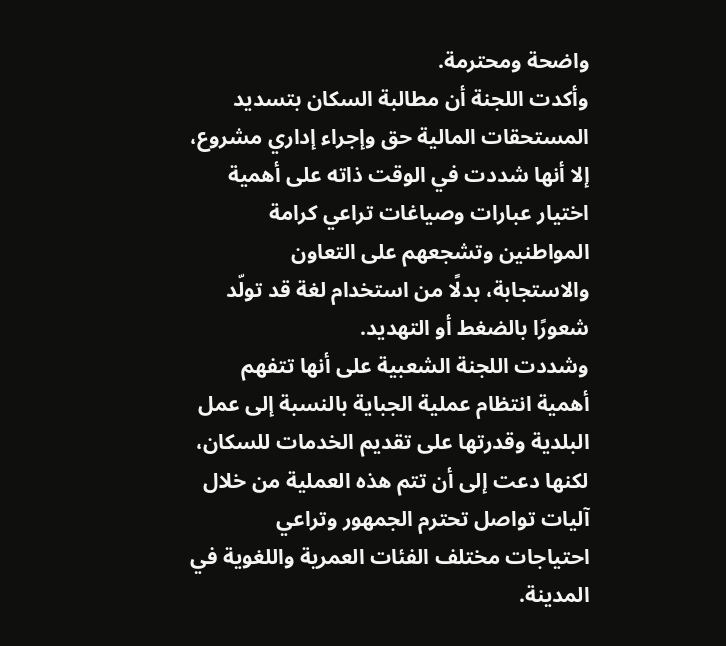واضحة ومحترمة.
وأكدت اللجنة أن مطالبة السكان بتسديد المستحقات المالية حق وإجراء إداري مشروع، إلا أنها شددت في الوقت ذاته على أهمية اختيار عبارات وصياغات تراعي كرامة المواطنين وتشجعهم على التعاون والاستجابة، بدلًا من استخدام لغة قد تولّد شعورًا بالضغط أو التهديد.
وشددت اللجنة الشعبية على أنها تتفهم أهمية انتظام عملية الجباية بالنسبة إلى عمل البلدية وقدرتها على تقديم الخدمات للسكان، لكنها دعت إلى أن تتم هذه العملية من خلال آليات تواصل تحترم الجمهور وتراعي احتياجات مختلف الفئات العمرية واللغوية في المدينة.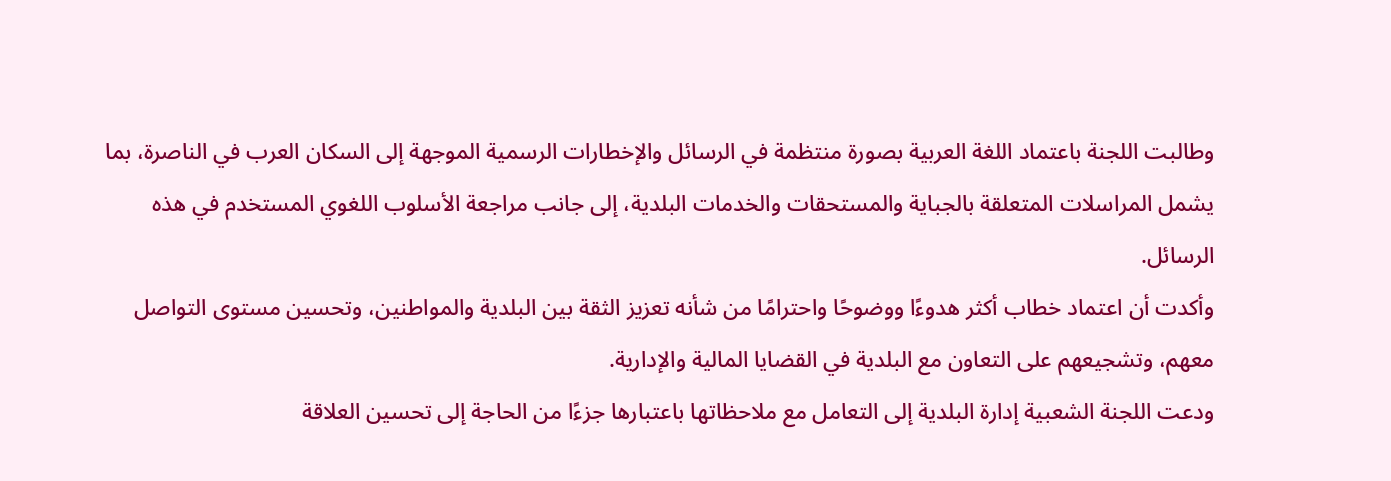وطالبت اللجنة باعتماد اللغة العربية بصورة منتظمة في الرسائل والإخطارات الرسمية الموجهة إلى السكان العرب في الناصرة، بما يشمل المراسلات المتعلقة بالجباية والمستحقات والخدمات البلدية، إلى جانب مراجعة الأسلوب اللغوي المستخدم في هذه الرسائل.
وأكدت أن اعتماد خطاب أكثر هدوءًا ووضوحًا واحترامًا من شأنه تعزيز الثقة بين البلدية والمواطنين، وتحسين مستوى التواصل معهم، وتشجيعهم على التعاون مع البلدية في القضايا المالية والإدارية.
ودعت اللجنة الشعبية إدارة البلدية إلى التعامل مع ملاحظاتها باعتبارها جزءًا من الحاجة إلى تحسين العلاقة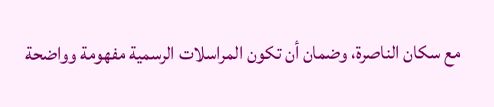مع سكان الناصرة، وضمان أن تكون المراسلات الرسمية مفهومة وواضحة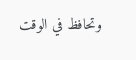وتحافظ في الوقت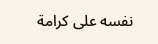نفسه على كرامة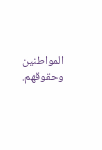المواطنين وحقوقهم.